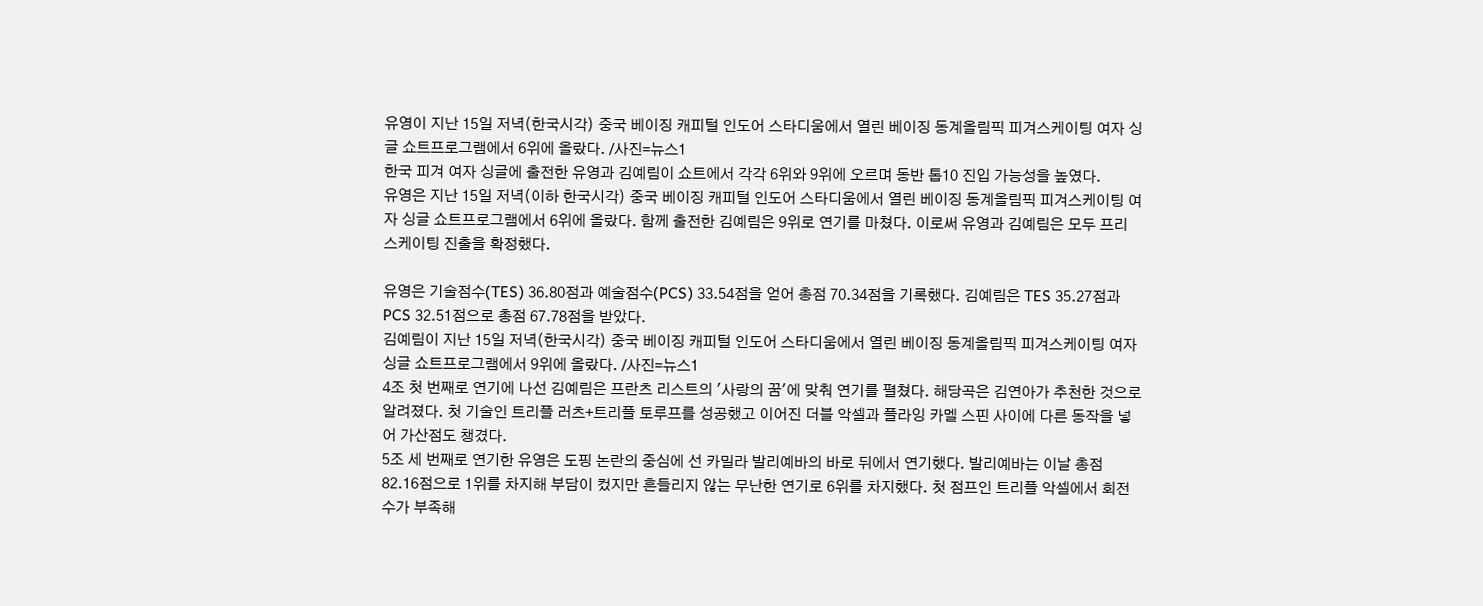유영이 지난 15일 저녁(한국시각) 중국 베이징 캐피털 인도어 스타디움에서 열린 베이징 동계올림픽 피겨스케이팅 여자 싱글 쇼트프로그램에서 6위에 올랐다. /사진=뉴스1
한국 피겨 여자 싱글에 출전한 유영과 김예림이 쇼트에서 각각 6위와 9위에 오르며 동반 톱10 진입 가능성을 높였다.
유영은 지난 15일 저녁(이하 한국시각) 중국 베이징 캐피털 인도어 스타디움에서 열린 베이징 동계올림픽 피겨스케이팅 여자 싱글 쇼트프로그램에서 6위에 올랐다. 함께 출전한 김예림은 9위로 연기를 마쳤다. 이로써 유영과 김예림은 모두 프리 스케이팅 진출을 확정했다.

유영은 기술점수(TES) 36.80점과 예술점수(PCS) 33.54점을 얻어 총점 70.34점을 기록했다. 김예림은 TES 35.27점과 PCS 32.51점으로 총점 67.78점을 받았다.
김예림이 지난 15일 저녁(한국시각) 중국 베이징 캐피털 인도어 스타디움에서 열린 베이징 동계올림픽 피겨스케이팅 여자 싱글 쇼트프로그램에서 9위에 올랐다. /사진=뉴스1
4조 첫 번째로 연기에 나선 김예림은 프란츠 리스트의 '사랑의 꿈'에 맞춰 연기를 펼쳤다. 해당곡은 김연아가 추천한 것으로 알려졌다. 첫 기술인 트리플 러츠+트리플 토루프를 성공했고 이어진 더블 악셀과 플라잉 카멜 스핀 사이에 다른 동작을 넣어 가산점도 챙겼다.
5조 세 번째로 연기한 유영은 도핑 논란의 중심에 선 카밀라 발리예바의 바로 뒤에서 연기했다. 발리예바는 이날 총점 82.16점으로 1위를 차지해 부담이 컸지만 흔들리지 않는 무난한 연기로 6위를 차지했다. 첫 점프인 트리플 악셀에서 회전수가 부족해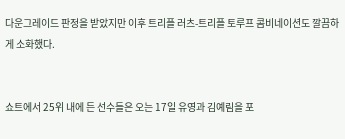다운그레이드 판정을 받았지만 이후 트리플 러츠-트리플 토루프 콤비네이션도 깔끔하게 소화했다.


쇼트에서 25위 내에 든 선수들은 오는 17일 유영과 김예림을 포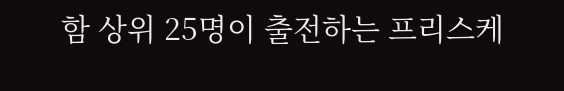함 상위 25명이 출전하는 프리스케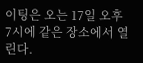이팅은 오는 17일 오후 7시에 같은 장소에서 열린다.